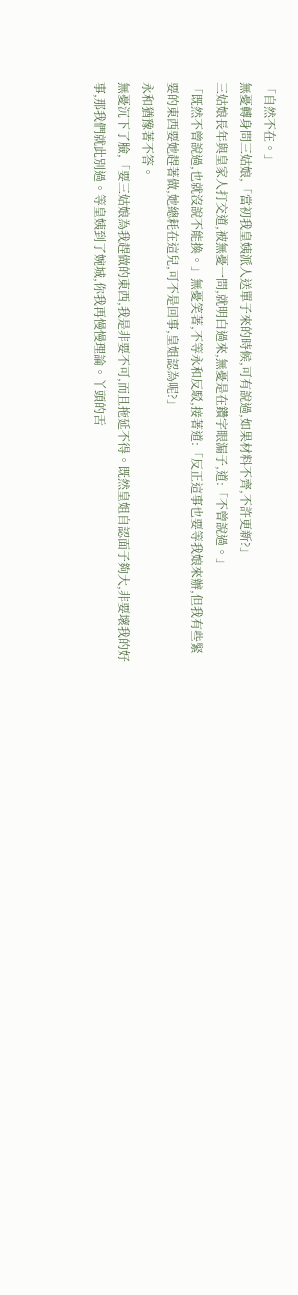「自然不在。」
無憂轉身問三姑娘,「當初我皇姨派人送單子來的時候,可有說過,如果材料不齊,不許更新?」
三姑娘長年與皇家人打交道,被無憂一問,就明白過來,無憂是在鑽字眼漏子,道:「不曾說過。」
「既然不曾說過,也就沒說不能換。」無憂笑著,不等永和反駁,接著道:「反正這事也要等我娘來辦,但我有些緊要的東西要她趕著做,她總耗在這兒,可不是回事,皇姐認為呢?」
永和猶豫著不答。
無憂沉下了臉,「要三姑娘為我趕做的東西,我是非要不可,而且拖延不得。既然皇姐自認面子夠大,非要壞我的好事,那我們就此別過。等皇姨到了婉城,你我再慢慢理論。丫頭的舌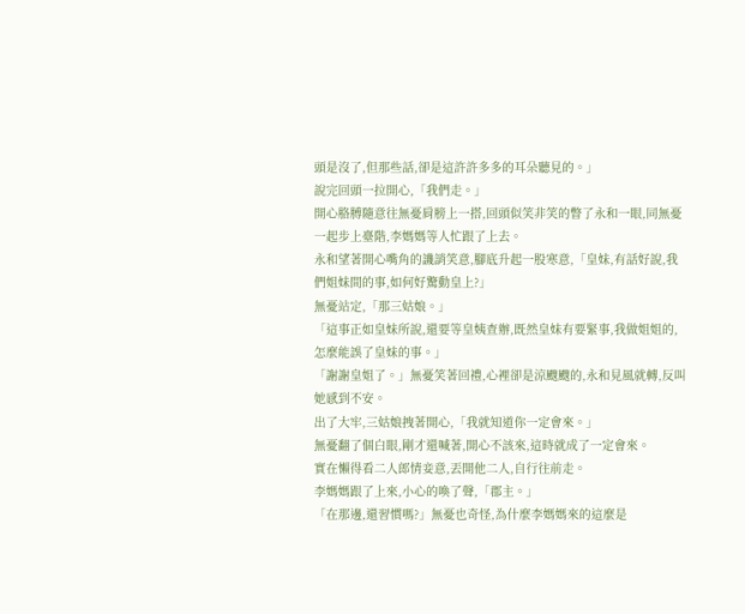頭是沒了,但那些話,卻是這許許多多的耳朵聽見的。」
說完回頭一拉開心,「我們走。」
開心胳膊隨意往無憂肩膀上一搭,回頭似笑非笑的瞥了永和一眼,同無憂一起步上臺階,李媽媽等人忙跟了上去。
永和望著開心嘴角的譏誚笑意,腳底升起一股寒意,「皇妹,有話好說,我們姐妹間的事,如何好驚動皇上?」
無憂站定,「那三姑娘。」
「這事正如皇妹所說,還要等皇姨查辦,既然皇妹有要緊事,我做姐姐的,怎麼能誤了皇妹的事。」
「謝謝皇姐了。」無憂笑著回禮,心裡卻是涼颼颼的,永和見風就轉,反叫她感到不安。
出了大牢,三姑娘拽著開心,「我就知道你一定會來。」
無憂翻了個白眼,剛才還喊著,開心不該來,這時就成了一定會來。
實在懶得看二人郎情妾意,丟開他二人,自行往前走。
李媽媽跟了上來,小心的喚了聲,「郡主。」
「在那邊,還習慣嗎?」無憂也奇怪,為什麼李媽媽來的這麼是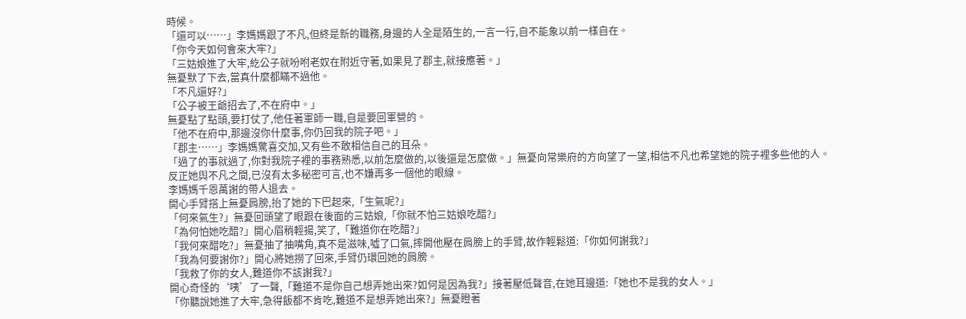時候。
「還可以……」李媽媽跟了不凡,但終是新的職務,身邊的人全是陌生的,一言一行,自不能象以前一樣自在。
「你今天如何會來大牢?」
「三姑娘進了大牢,紇公子就吩咐老奴在附近守著,如果見了郡主,就接應著。」
無憂默了下去,當真什麼都瞞不過他。
「不凡還好?」
「公子被王爺招去了,不在府中。」
無憂點了點頭,要打仗了,他任著軍師一職,自是要回軍營的。
「他不在府中,那邊沒你什麼事,你仍回我的院子吧。」
「郡主……」李媽媽驚喜交加,又有些不敢相信自己的耳朵。
「過了的事就過了,你對我院子裡的事務熟悉,以前怎麼做的,以後還是怎麼做。」無憂向常樂府的方向望了一望,相信不凡也希望她的院子裡多些他的人。
反正她與不凡之間,已沒有太多秘密可言,也不嫌再多一個他的眼線。
李媽媽千恩萬謝的帶人退去。
開心手臂搭上無憂肩膀,抬了她的下巴起來,「生氣呢?」
「何來氣生?」無憂回頭望了眼跟在後面的三姑娘,「你就不怕三姑娘吃醋?」
「為何怕她吃醋?」開心眉稍輕揚,笑了,「難道你在吃醋?」
「我何來醋吃?」無憂抽了抽嘴角,真不是滋味,噓了口氣,摔開他壓在肩膀上的手臂,故作輕鬆道:「你如何謝我?」
「我為何要謝你?」開心將她撈了回來,手臂仍環回她的肩膀。
「我救了你的女人,難道你不該謝我?」
開心奇怪的‘咦’了一聲,「難道不是你自己想弄她出來?如何是因為我?」接著壓低聲音,在她耳邊道:「她也不是我的女人。」
「你聽說她進了大牢,急得飯都不肯吃,難道不是想弄她出來?」無憂瞪著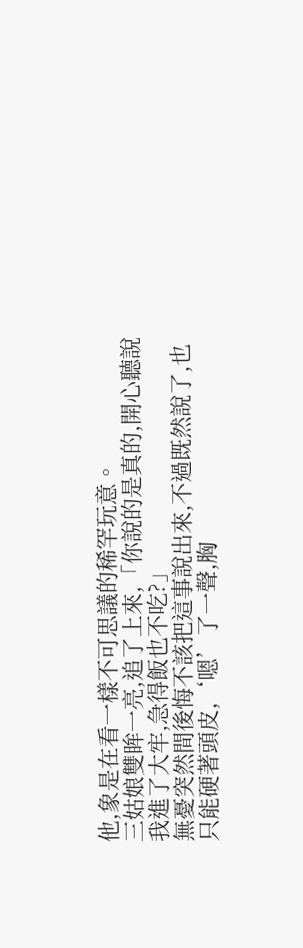他,象是在看一樣不可思議的稀罕玩意。
三姑娘雙眸一亮,追了上來,「你說的是真的,開心聽說我進了大牢,急得飯也不吃?」
無憂突然間後悔不該把這事說出來,不過既然說了,也只能硬著頭皮,‘嗯’了一聲,胸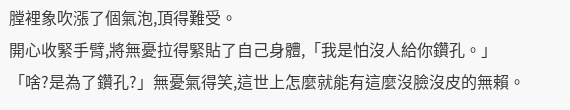膛裡象吹漲了個氣泡,頂得難受。
開心收緊手臂,將無憂拉得緊貼了自己身體,「我是怕沒人給你鑽孔。」
「啥?是為了鑽孔?」無憂氣得笑,這世上怎麼就能有這麼沒臉沒皮的無賴。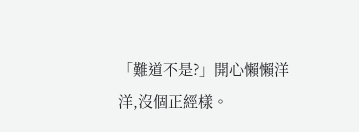「難道不是?」開心懶懶洋洋,沒個正經樣。